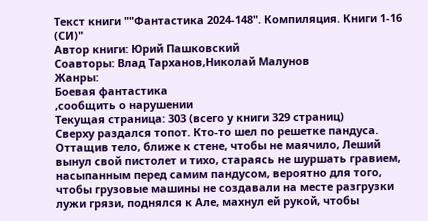Текст книги ""Фантастика 2024-148". Компиляция. Книги 1-16 (СИ)"
Автор книги: Юрий Пашковский
Соавторы: Влад Тарханов,Николай Малунов
Жанры:
Боевая фантастика
,сообщить о нарушении
Текущая страница: 303 (всего у книги 329 страниц)
Сверху раздался топот. Кто-то шел по решетке пандуса. Оттащив тело, ближе к стене, чтобы не маячило, Леший вынул свой пистолет и тихо, стараясь не шуршать гравием, насыпанным перед самим пандусом, вероятно для того, чтобы грузовые машины не создавали на месте разгрузки лужи грязи, поднялся к Але, махнул ей рукой, чтобы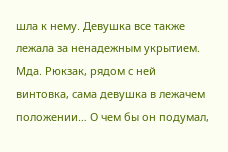шла к нему. Девушка все также лежала за ненадежным укрытием. Мда. Рюкзак, рядом с ней винтовка, сама девушка в лежачем положении… О чем бы он подумал,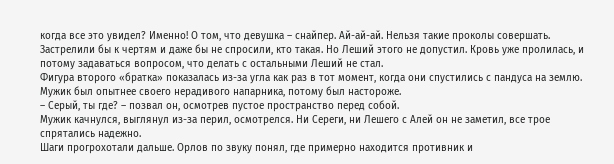когда все это увидел? Именно! О том, что девушка – снайпер. Ай-ай-ай. Нельзя такие проколы совершать. Застрелили бы к чертям и даже бы не спросили, кто такая. Но Леший этого не допустил. Кровь уже пролилась, и потому задаваться вопросом, что делать с остальными Леший не стал.
Фигура второго «братка» показалась из-за угла как раз в тот момент, когда они спустились с пандуса на землю. Мужик был опытнее своего нерадивого напарника, потому был настороже.
– Серый, ты где? – позвал он, осмотрев пустое пространство перед собой.
Мужик качнулся, выглянул из-за перил, осмотрелся. Ни Сереги, ни Лешего с Алей он не заметил, все трое спрятались надежно.
Шаги прогрохотали дальше. Орлов по звуку понял, где примерно находится противник и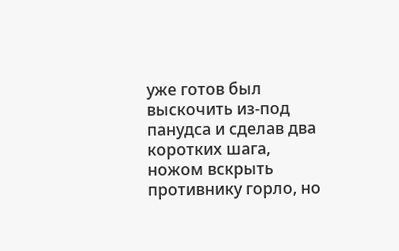уже готов был выскочить из-под панудса и сделав два коротких шага, ножом вскрыть противнику горло, но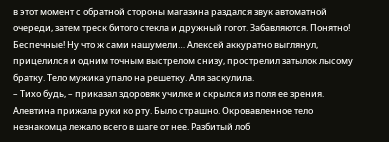в этот момент с обратной стороны магазина раздался звук автоматной очереди, затем треск битого стекла и дружный гогот. Забавляются. Понятно! Беспечные! Ну что ж сами нашумели… Алексей аккуратно выглянул, прицелился и одним точным выстрелом снизу, прострелил затылок лысому братку. Тело мужика упало на решетку. Аля заскулила.
– Тихо будь, – приказал здоровяк училке и скрылся из поля ее зрения.
Алевтина прижала руки ко рту. Было страшно. Окровавленное тело незнакомца лежало всего в шаге от нее. Разбитый лоб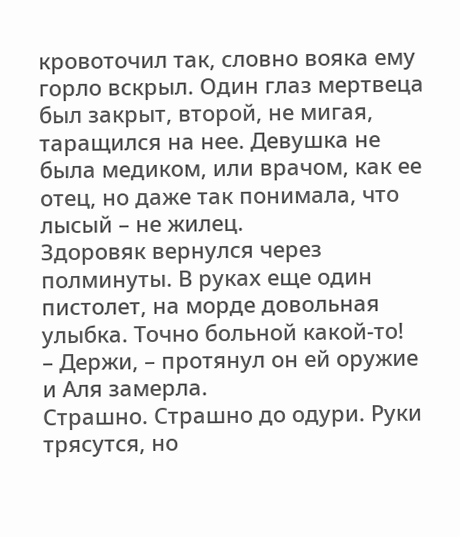кровоточил так, словно вояка ему горло вскрыл. Один глаз мертвеца был закрыт, второй, не мигая, таращился на нее. Девушка не была медиком, или врачом, как ее отец, но даже так понимала, что лысый – не жилец.
Здоровяк вернулся через полминуты. В руках еще один пистолет, на морде довольная улыбка. Точно больной какой-то!
– Держи, – протянул он ей оружие и Аля замерла.
Страшно. Страшно до одури. Руки трясутся, но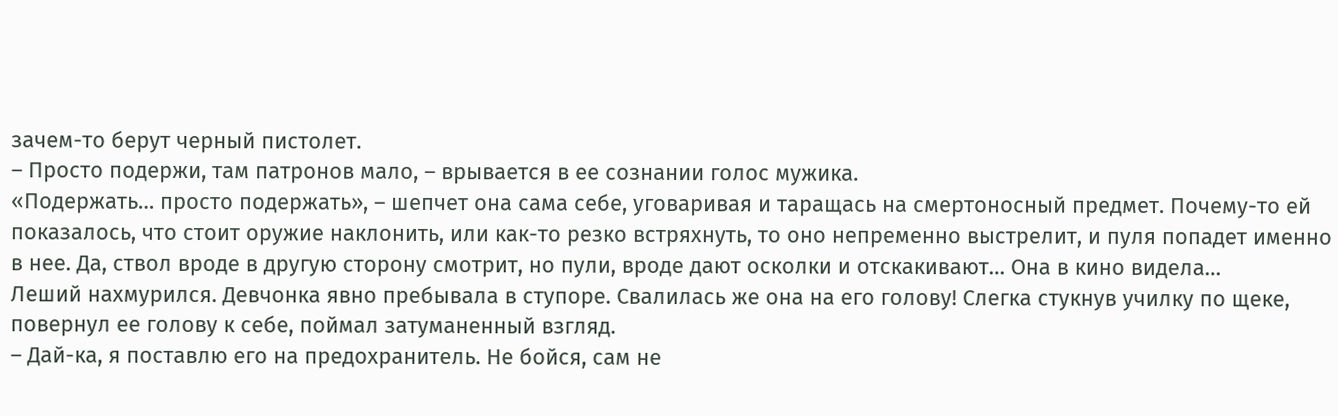зачем-то берут черный пистолет.
– Просто подержи, там патронов мало, – врывается в ее сознании голос мужика.
«Подержать… просто подержать», – шепчет она сама себе, уговаривая и таращась на смертоносный предмет. Почему-то ей показалось, что стоит оружие наклонить, или как-то резко встряхнуть, то оно непременно выстрелит, и пуля попадет именно в нее. Да, ствол вроде в другую сторону смотрит, но пули, вроде дают осколки и отскакивают… Она в кино видела…
Леший нахмурился. Девчонка явно пребывала в ступоре. Свалилась же она на его голову! Слегка стукнув училку по щеке, повернул ее голову к себе, поймал затуманенный взгляд.
– Дай-ка, я поставлю его на предохранитель. Не бойся, сам не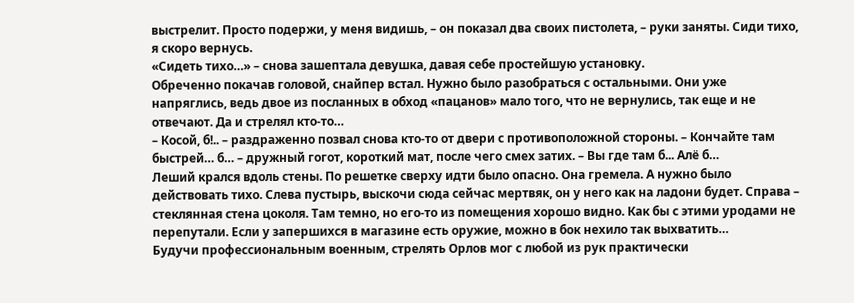выстрелит. Просто подержи, у меня видишь, – он показал два своих пистолета, – руки заняты. Сиди тихо, я скоро вернусь.
«Сидеть тихо…» – снова зашептала девушка, давая себе простейшую установку.
Обреченно покачав головой, снайпер встал. Нужно было разобраться с остальными. Они уже напряглись, ведь двое из посланных в обход «пацанов» мало того, что не вернулись, так еще и не отвечают. Да и стрелял кто-то…
– Косой, б!.. – раздраженно позвал снова кто-то от двери с противоположной стороны. – Кончайте там быстрей… б… – дружный гогот, короткий мат, после чего смех затих. – Вы где там б... Алё б…
Леший крался вдоль стены. По решетке сверху идти было опасно. Она гремела. А нужно было действовать тихо. Слева пустырь, выскочи сюда сейчас мертвяк, он у него как на ладони будет. Справа – стеклянная стена цоколя. Там темно, но его-то из помещения хорошо видно. Как бы с этими уродами не перепутали. Если у запершихся в магазине есть оружие, можно в бок нехило так выхватить…
Будучи профессиональным военным, стрелять Орлов мог с любой из рук практически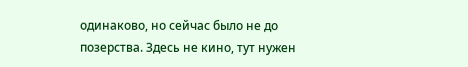одинаково, но сейчас было не до позерства. Здесь не кино, тут нужен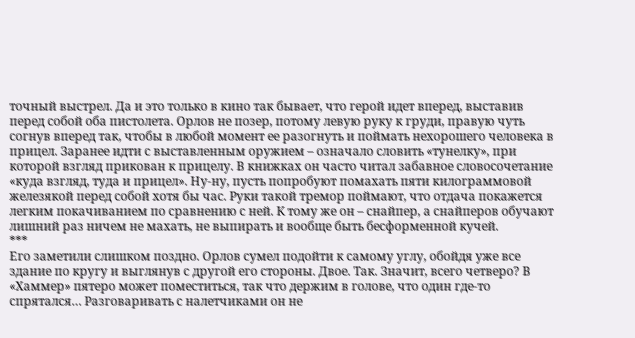точный выстрел. Да и это только в кино так бывает, что герой идет вперед, выставив перед собой оба пистолета. Орлов не позер, потому левую руку к груди, правую чуть согнув вперед так, чтобы в любой момент ее разогнуть и поймать нехорошего человека в прицел. Заранее идти с выставленным оружием – означало словить «тунелку», при которой взгляд прикован к прицелу. В книжках он часто читал забавное словосочетание «куда взгляд, туда и прицел». Ну-ну, пусть попробуют помахать пяти килограммовой железякой перед собой хотя бы час. Руки такой тремор поймают, что отдача покажется легким покачиванием по сравнению с ней. К тому же он – снайпер, а снайперов обучают лишний раз ничем не махать, не выпирать и вообще быть бесформенной кучей.
***
Его заметили слишком поздно. Орлов сумел подойти к самому углу, обойдя уже все здание по кругу и выглянув с другой его стороны. Двое. Так. Значит, всего четверо? В «Хаммер» пятеро может поместиться, так что держим в голове, что один где-то спрятался… Разговаривать с налетчиками он не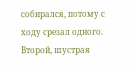собирался, потому с ходу срезал одного. Второй, шустрая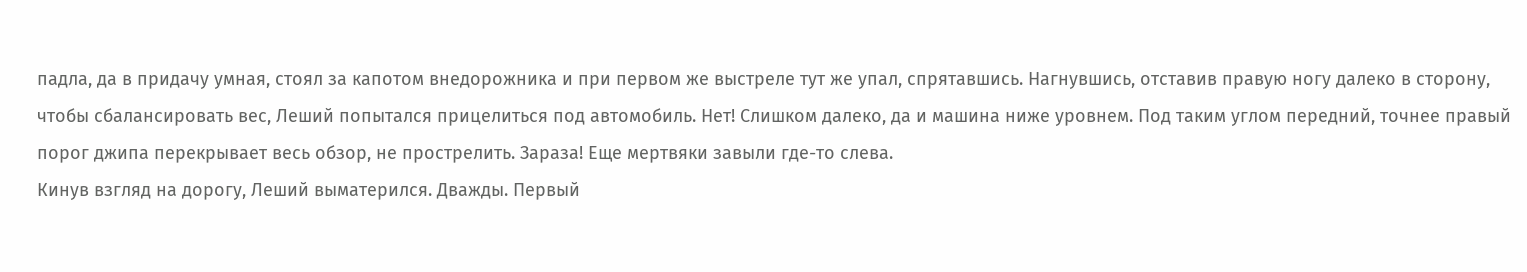падла, да в придачу умная, стоял за капотом внедорожника и при первом же выстреле тут же упал, спрятавшись. Нагнувшись, отставив правую ногу далеко в сторону, чтобы сбалансировать вес, Леший попытался прицелиться под автомобиль. Нет! Слишком далеко, да и машина ниже уровнем. Под таким углом передний, точнее правый порог джипа перекрывает весь обзор, не прострелить. Зараза! Еще мертвяки завыли где-то слева.
Кинув взгляд на дорогу, Леший выматерился. Дважды. Первый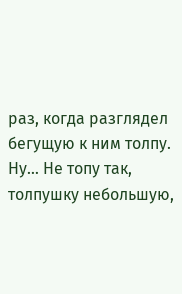раз, когда разглядел бегущую к ним толпу. Ну… Не топу так, толпушку небольшую,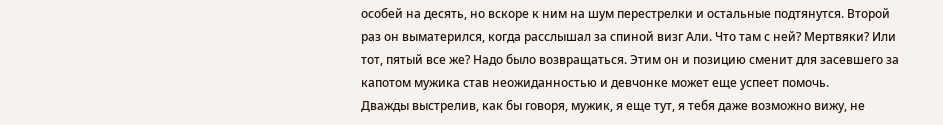особей на десять, но вскоре к ним на шум перестрелки и остальные подтянутся. Второй раз он выматерился, когда расслышал за спиной визг Али. Что там с ней? Мертвяки? Или тот, пятый все же? Надо было возвращаться. Этим он и позицию сменит для засевшего за капотом мужика став неожиданностью и девчонке может еще успеет помочь.
Дважды выстрелив, как бы говоря, мужик, я еще тут, я тебя даже возможно вижу, не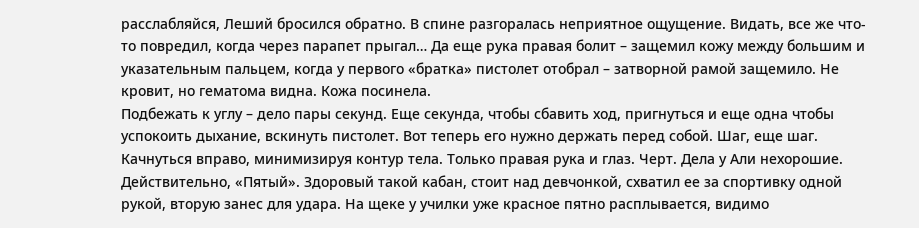расслабляйся, Леший бросился обратно. В спине разгоралась неприятное ощущение. Видать, все же что-то повредил, когда через парапет прыгал… Да еще рука правая болит – защемил кожу между большим и указательным пальцем, когда у первого «братка» пистолет отобрал – затворной рамой защемило. Не кровит, но гематома видна. Кожа посинела.
Подбежать к углу – дело пары секунд. Еще секунда, чтобы сбавить ход, пригнуться и еще одна чтобы успокоить дыхание, вскинуть пистолет. Вот теперь его нужно держать перед собой. Шаг, еще шаг. Качнуться вправо, минимизируя контур тела. Только правая рука и глаз. Черт. Дела у Али нехорошие. Действительно, «Пятый». Здоровый такой кабан, стоит над девчонкой, схватил ее за спортивку одной рукой, вторую занес для удара. На щеке у училки уже красное пятно расплывается, видимо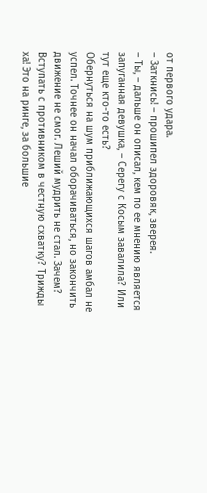от первого удара.
– Заткнись! – прошипел здоровяк, зверея.
– Ты, – дальше он описал, кем по ее мнению является запуганная девушка, – Серегу с Косым завалила? Или тут еще кто-то есть?
Обернуться на шум приближающихся шагов амбал не успел. Точнее он начал оборачиваться, но закончить движение не смог. Леший мудрить не стал. Зачем? Вступать с противником в честную схватку? Трижды ха! Это на ринге, за большие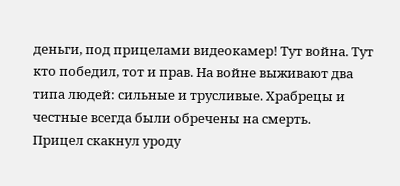деньги, под прицелами видеокамер! Тут война. Тут кто победил, тот и прав. На войне выживают два типа людей: сильные и трусливые. Храбрецы и честные всегда были обречены на смерть.
Прицел скакнул уроду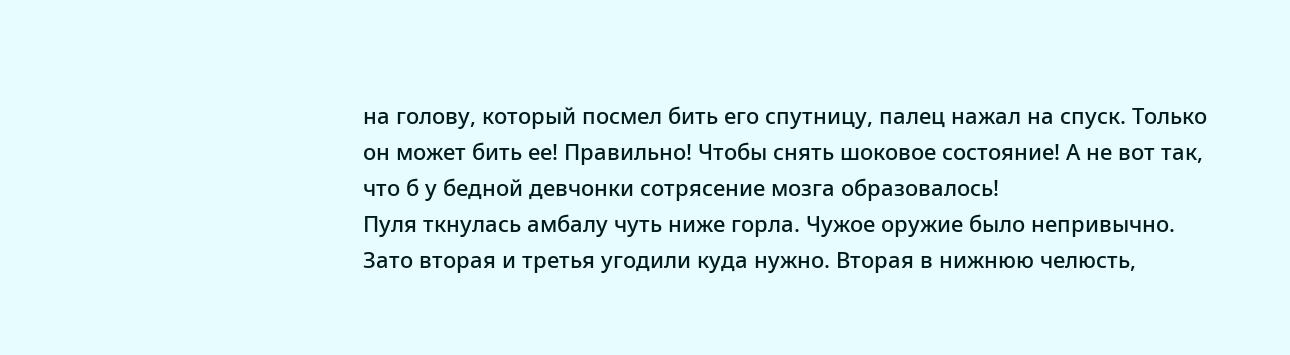на голову, который посмел бить его спутницу, палец нажал на спуск. Только он может бить ее! Правильно! Чтобы снять шоковое состояние! А не вот так, что б у бедной девчонки сотрясение мозга образовалось!
Пуля ткнулась амбалу чуть ниже горла. Чужое оружие было непривычно. Зато вторая и третья угодили куда нужно. Вторая в нижнюю челюсть,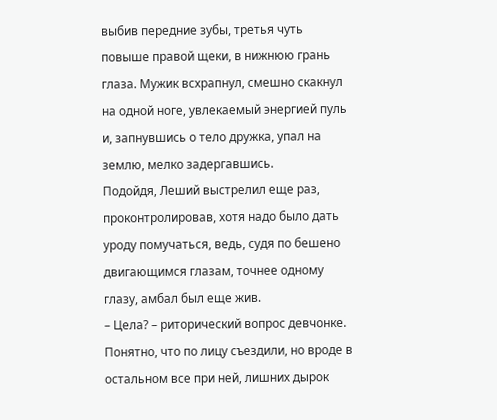выбив передние зубы, третья чуть повыше правой щеки, в нижнюю грань глаза. Мужик всхрапнул, смешно скакнул на одной ноге, увлекаемый энергией пуль и, запнувшись о тело дружка, упал на землю, мелко задергавшись.
Подойдя, Леший выстрелил еще раз, проконтролировав, хотя надо было дать уроду помучаться, ведь, судя по бешено двигающимся глазам, точнее одному глазу, амбал был еще жив.
– Цела? – риторический вопрос девчонке.
Понятно, что по лицу съездили, но вроде в остальном все при ней, лишних дырок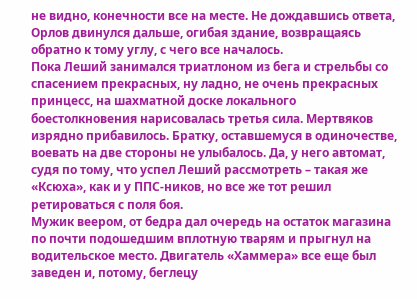не видно, конечности все на месте. Не дождавшись ответа, Орлов двинулся дальше, огибая здание, возвращаясь обратно к тому углу, с чего все началось.
Пока Леший занимался триатлоном из бега и стрельбы со спасением прекрасных, ну ладно, не очень прекрасных принцесс, на шахматной доске локального боестолкновения нарисовалась третья сила. Мертвяков изрядно прибавилось. Братку, оставшемуся в одиночестве, воевать на две стороны не улыбалось. Да, у него автомат, судя по тому, что успел Леший рассмотреть – такая же «Ксюха», как и у ППС-ников, но все же тот решил ретироваться с поля боя.
Мужик веером, от бедра дал очередь на остаток магазина по почти подошедшим вплотную тварям и прыгнул на водительское место. Двигатель «Хаммера» все еще был заведен и, потому, беглецу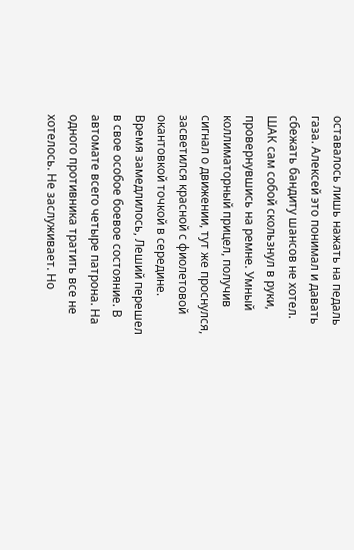оставалось лишь нажать на педаль газа. Алексей это понимал и давать сбежать бандиту шансов не хотел.
ШАК сам собой скользнул в руки, провернувшись на ремне. Умный коллиматорный прицел, получив сигнал о движении, тут же проснулся, засветился красной с фиолетовой окантовкой точкой в середине. Время замедлилось, Леший перешел в свое особое боевое состояние. В автомате всего четыре патрона. На одного противника тратить все не хотелось. Не заслуживает. Но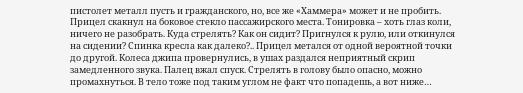пистолет металл пусть и гражданского, но, все же «Хаммера» может и не пробить. Прицел скакнул на боковое стекло пассажирского места. Тонировка – хоть глаз коли, ничего не разобрать. Куда стрелять? Как он сидит? Пригнулся к рулю, или откинулся на сидении? Спинка кресла как далеко?.. Прицел метался от одной вероятной точки до другой. Колеса джипа провернулись, в ушах раздался неприятный скрип замедленного звука. Палец вжал спуск. Стрелять в голову было опасно, можно промахнуться. В тело тоже под таким углом не факт что попадешь, а вот ниже…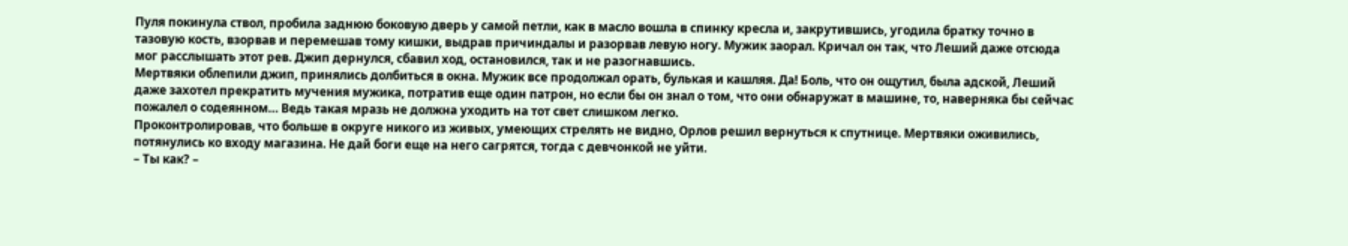Пуля покинула ствол, пробила заднюю боковую дверь у самой петли, как в масло вошла в спинку кресла и, закрутившись, угодила братку точно в тазовую кость, взорвав и перемешав тому кишки, выдрав причиндалы и разорвав левую ногу. Мужик заорал. Кричал он так, что Леший даже отсюда мог расслышать этот рев. Джип дернулся, сбавил ход, остановился, так и не разогнавшись.
Мертвяки облепили джип, принялись долбиться в окна. Мужик все продолжал орать, булькая и кашляя. Да! Боль, что он ощутил, была адской, Леший даже захотел прекратить мучения мужика, потратив еще один патрон, но если бы он знал о том, что они обнаружат в машине, то, наверняка бы сейчас пожалел о содеянном… Ведь такая мразь не должна уходить на тот свет слишком легко.
Проконтролировав, что больше в округе никого из живых, умеющих стрелять не видно, Орлов решил вернуться к спутнице. Мертвяки оживились, потянулись ко входу магазина. Не дай боги еще на него сагрятся, тогда с девчонкой не уйти.
– Ты как? –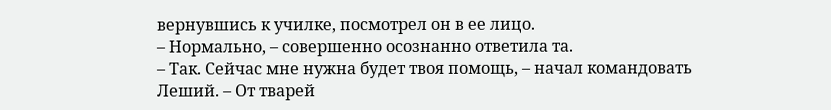вернувшись к училке, посмотрел он в ее лицо.
– Нормально, – совершенно осознанно ответила та.
– Так. Сейчас мне нужна будет твоя помощь, – начал командовать Леший. – От тварей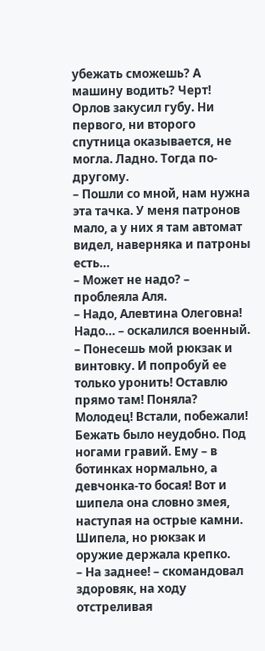убежать сможешь? А машину водить? Черт!
Орлов закусил губу. Ни первого, ни второго спутница оказывается, не могла. Ладно. Тогда по-другому.
– Пошли со мной, нам нужна эта тачка. У меня патронов мало, а у них я там автомат видел, наверняка и патроны есть…
– Может не надо? – проблеяла Аля.
– Надо, Алевтина Олеговна! Надо… – оскалился военный. – Понесешь мой рюкзак и винтовку. И попробуй ее только уронить! Оставлю прямо там! Поняла? Молодец! Встали, побежали!
Бежать было неудобно. Под ногами гравий. Ему – в ботинках нормально, а девчонка-то босая! Вот и шипела она словно змея, наступая на острые камни. Шипела, но рюкзак и оружие держала крепко.
– На заднее! – скомандовал здоровяк, на ходу отстреливая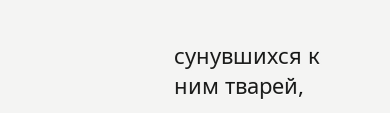сунувшихся к ним тварей,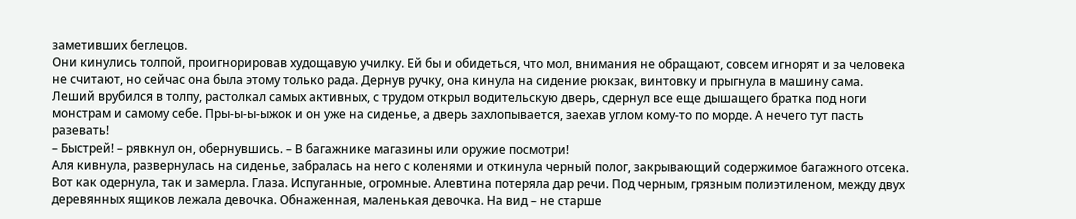заметивших беглецов.
Они кинулись толпой, проигнорировав худощавую училку. Ей бы и обидеться, что мол, внимания не обращают, совсем игнорят и за человека не считают, но сейчас она была этому только рада. Дернув ручку, она кинула на сидение рюкзак, винтовку и прыгнула в машину сама.
Леший врубился в толпу, растолкал самых активных, с трудом открыл водительскую дверь, сдернул все еще дышащего братка под ноги монстрам и самому себе. Пры-ы-ы-ыжок и он уже на сиденье, а дверь захлопывается, заехав углом кому-то по морде. А нечего тут пасть разевать!
– Быстрей! – рявкнул он, обернувшись. – В багажнике магазины или оружие посмотри!
Аля кивнула, развернулась на сиденье, забралась на него с коленями и откинула черный полог, закрывающий содержимое багажного отсека. Вот как одернула, так и замерла. Глаза. Испуганные, огромные. Алевтина потеряла дар речи. Под черным, грязным полиэтиленом, между двух деревянных ящиков лежала девочка. Обнаженная, маленькая девочка. На вид – не старше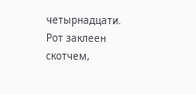четырнадцати. Рот заклеен скотчем,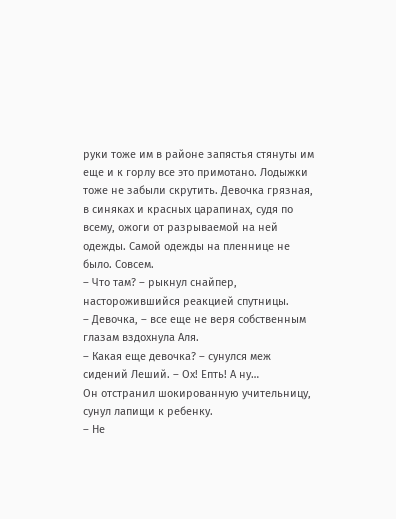руки тоже им в районе запястья стянуты им еще и к горлу все это примотано. Лодыжки тоже не забыли скрутить. Девочка грязная, в синяках и красных царапинах, судя по всему, ожоги от разрываемой на ней одежды. Самой одежды на пленнице не было. Совсем.
– Что там? – рыкнул снайпер, насторожившийся реакцией спутницы.
– Девочка, – все еще не веря собственным глазам вздохнула Аля.
– Какая еще девочка? – сунулся меж сидений Леший. – Ох! Епть! А ну…
Он отстранил шокированную учительницу, сунул лапищи к ребенку.
– Не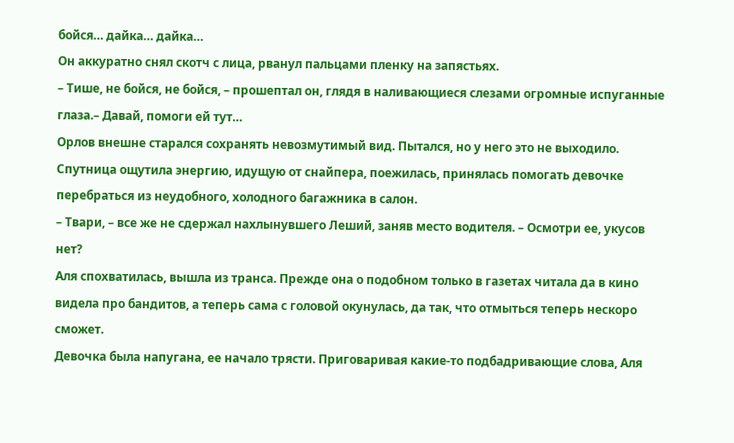бойся… дайка… дайка…
Он аккуратно снял скотч с лица, рванул пальцами пленку на запястьях.
– Тише, не бойся, не бойся, – прошептал он, глядя в наливающиеся слезами огромные испуганные глаза.– Давай, помоги ей тут…
Орлов внешне старался сохранять невозмутимый вид. Пытался, но у него это не выходило. Спутница ощутила энергию, идущую от снайпера, поежилась, принялась помогать девочке перебраться из неудобного, холодного багажника в салон.
– Твари, – все же не сдержал нахлынувшего Леший, заняв место водителя. – Осмотри ее, укусов нет?
Аля спохватилась, вышла из транса. Прежде она о подобном только в газетах читала да в кино видела про бандитов, а теперь сама с головой окунулась, да так, что отмыться теперь нескоро сможет.
Девочка была напугана, ее начало трясти. Приговаривая какие-то подбадривающие слова, Аля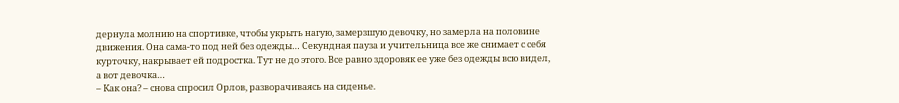дернула молнию на спортивке, чтобы укрыть нагую, замерзшую девочку, но замерла на половине движения. Она сама-то под ней без одежды… Секундная пауза и учительница все же снимает с себя курточку, накрывает ей подростка. Тут не до этого. Все равно здоровяк ее уже без одежды всю видел, а вот девочка…
– Как она? – снова спросил Орлов, разворачиваясь на сиденье.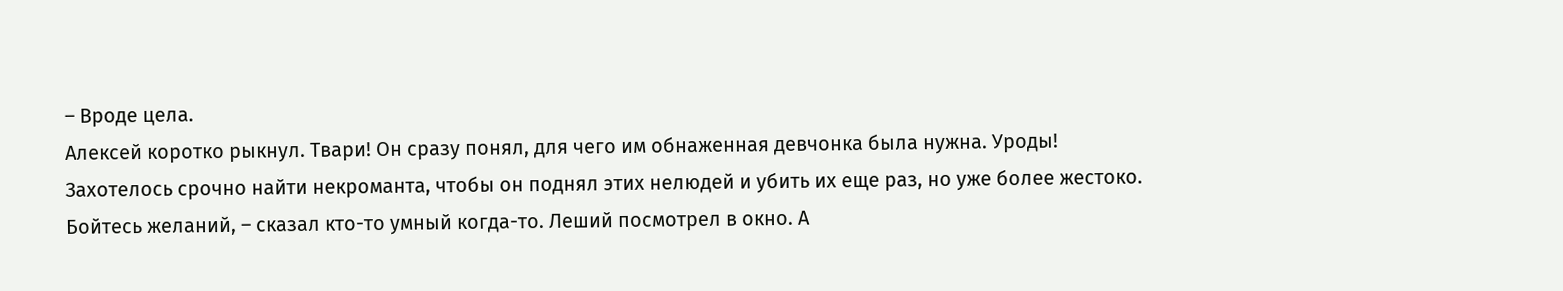– Вроде цела.
Алексей коротко рыкнул. Твари! Он сразу понял, для чего им обнаженная девчонка была нужна. Уроды! Захотелось срочно найти некроманта, чтобы он поднял этих нелюдей и убить их еще раз, но уже более жестоко. Бойтесь желаний, – сказал кто-то умный когда-то. Леший посмотрел в окно. А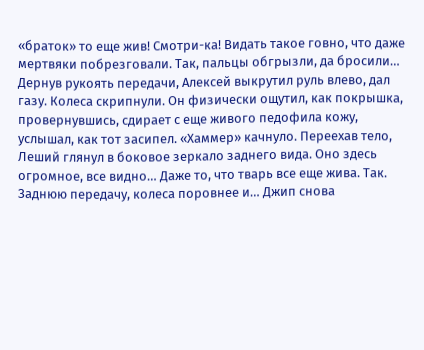«браток» то еще жив! Смотри-ка! Видать такое говно, что даже мертвяки побрезговали. Так, пальцы обгрызли, да бросили…
Дернув рукоять передачи, Алексей выкрутил руль влево, дал газу. Колеса скрипнули. Он физически ощутил, как покрышка, провернувшись, сдирает с еще живого педофила кожу, услышал, как тот засипел. «Хаммер» качнуло. Переехав тело, Леший глянул в боковое зеркало заднего вида. Оно здесь огромное, все видно… Даже то, что тварь все еще жива. Так. Заднюю передачу, колеса поровнее и… Джип снова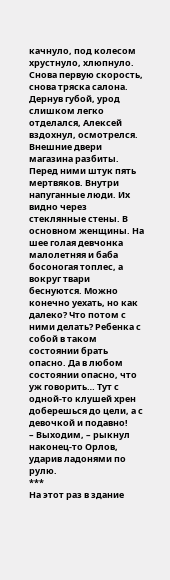качнуло, под колесом хрустнуло, хлюпнуло. Снова первую скорость, снова тряска салона. Дернув губой, урод слишком легко отделался, Алексей вздохнул, осмотрелся. Внешние двери магазина разбиты. Перед ними штук пять мертвяков. Внутри напуганные люди. Их видно через стеклянные стены. В основном женщины. На шее голая девчонка малолетняя и баба босоногая топлес, а вокруг твари беснуются. Можно конечно уехать, но как далеко? Что потом с ними делать? Ребенка с собой в таком состоянии брать опасно. Да в любом состоянии опасно, что уж говорить… Тут с одной-то клушей хрен доберешься до цели, а с девочкой и подавно!
– Выходим, – рыкнул наконец-то Орлов, ударив ладонями по рулю.
***
На этот раз в здание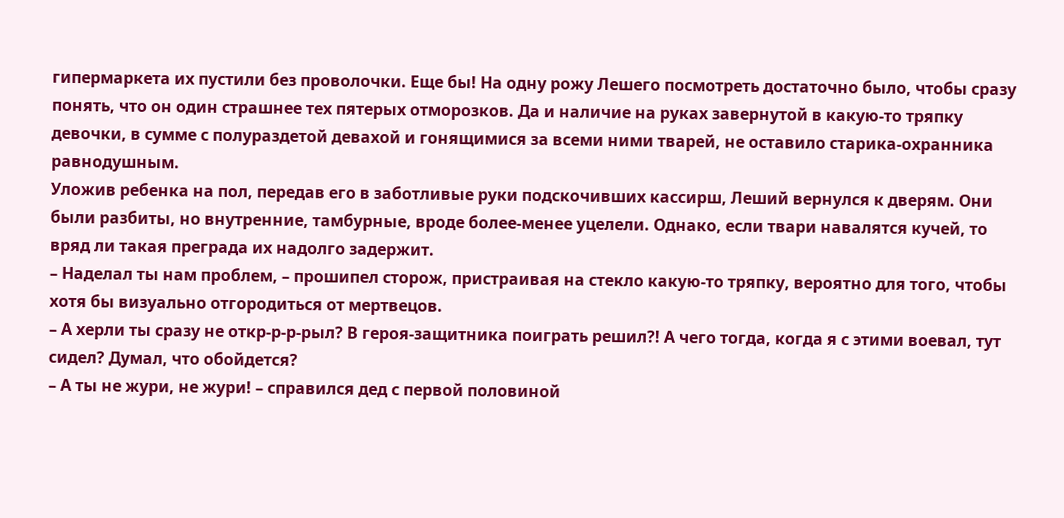гипермаркета их пустили без проволочки. Еще бы! На одну рожу Лешего посмотреть достаточно было, чтобы сразу понять, что он один страшнее тех пятерых отморозков. Да и наличие на руках завернутой в какую-то тряпку девочки, в сумме с полураздетой девахой и гонящимися за всеми ними тварей, не оставило старика-охранника равнодушным.
Уложив ребенка на пол, передав его в заботливые руки подскочивших кассирш, Леший вернулся к дверям. Они были разбиты, но внутренние, тамбурные, вроде более-менее уцелели. Однако, если твари навалятся кучей, то вряд ли такая преграда их надолго задержит.
– Наделал ты нам проблем, – прошипел сторож, пристраивая на стекло какую-то тряпку, вероятно для того, чтобы хотя бы визуально отгородиться от мертвецов.
– А херли ты сразу не откр-р-р-рыл? В героя-защитника поиграть решил?! А чего тогда, когда я с этими воевал, тут сидел? Думал, что обойдется?
– А ты не жури, не жури! – справился дед с первой половиной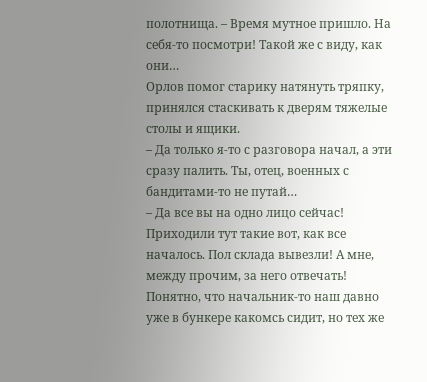полотнища. – Время мутное пришло. На себя-то посмотри! Такой же с виду, как они…
Орлов помог старику натянуть тряпку, принялся стаскивать к дверям тяжелые столы и ящики.
– Да только я-то с разговора начал, а эти сразу палить. Ты, отец, военных с бандитами-то не путай…
– Да все вы на одно лицо сейчас! Приходили тут такие вот, как все началось. Пол склада вывезли! А мне, между прочим, за него отвечать! Понятно, что начальник-то наш давно уже в бункере какомсь сидит, но тех же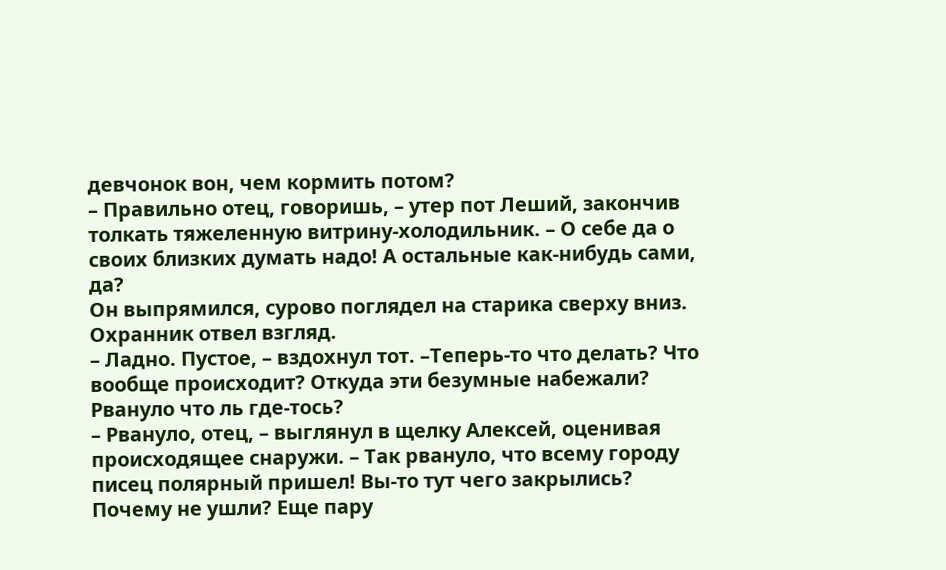девчонок вон, чем кормить потом?
– Правильно отец, говоришь, – утер пот Леший, закончив толкать тяжеленную витрину-холодильник. – О себе да о своих близких думать надо! А остальные как-нибудь сами, да?
Он выпрямился, сурово поглядел на старика сверху вниз. Охранник отвел взгляд.
– Ладно. Пустое, – вздохнул тот. –Теперь-то что делать? Что вообще происходит? Откуда эти безумные набежали? Рвануло что ль где-тось?
– Рвануло, отец, – выглянул в щелку Алексей, оценивая происходящее снаружи. – Так рвануло, что всему городу писец полярный пришел! Вы-то тут чего закрылись? Почему не ушли? Еще пару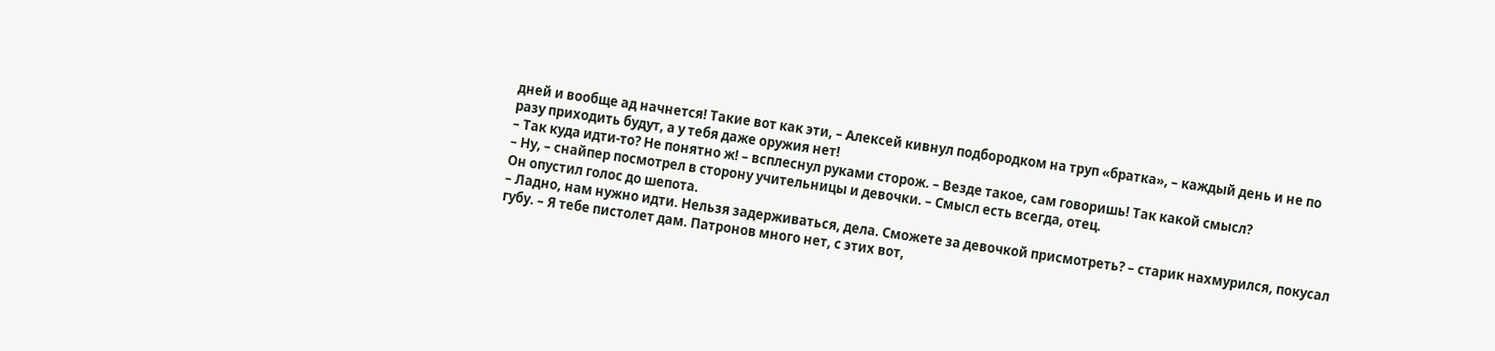дней и вообще ад начнется! Такие вот как эти, – Алексей кивнул подбородком на труп «братка», – каждый день и не по разу приходить будут, а у тебя даже оружия нет!
– Так куда идти-то? Не понятно ж! – всплеснул руками сторож. – Везде такое, сам говоришь! Так какой смысл?
– Ну, – снайпер посмотрел в сторону учительницы и девочки. – Смысл есть всегда, отец.
Он опустил голос до шепота.
– Ладно, нам нужно идти. Нельзя задерживаться, дела. Сможете за девочкой присмотреть? – старик нахмурился, покусал губу. – Я тебе пистолет дам. Патронов много нет, с этих вот,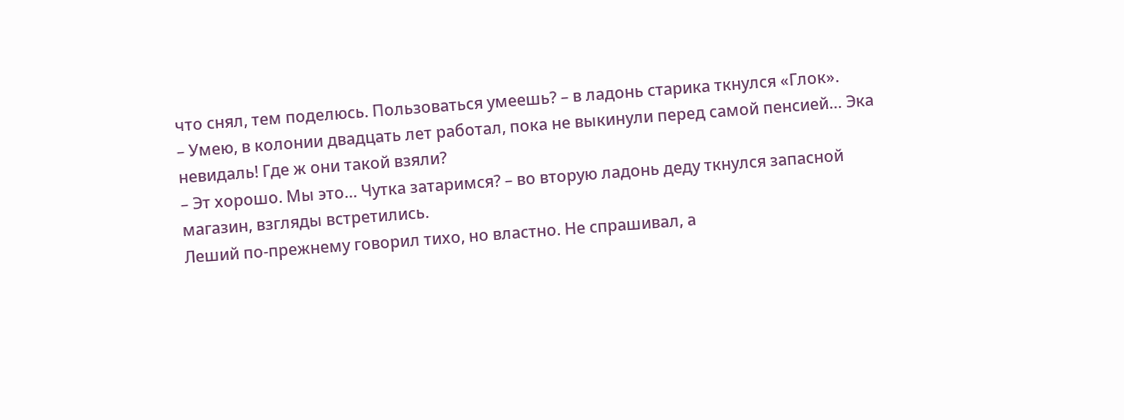что снял, тем поделюсь. Пользоваться умеешь? – в ладонь старика ткнулся «Глок».
– Умею, в колонии двадцать лет работал, пока не выкинули перед самой пенсией… Эка невидаль! Где ж они такой взяли?
– Эт хорошо. Мы это… Чутка затаримся? – во вторую ладонь деду ткнулся запасной магазин, взгляды встретились.
Леший по-прежнему говорил тихо, но властно. Не спрашивал, а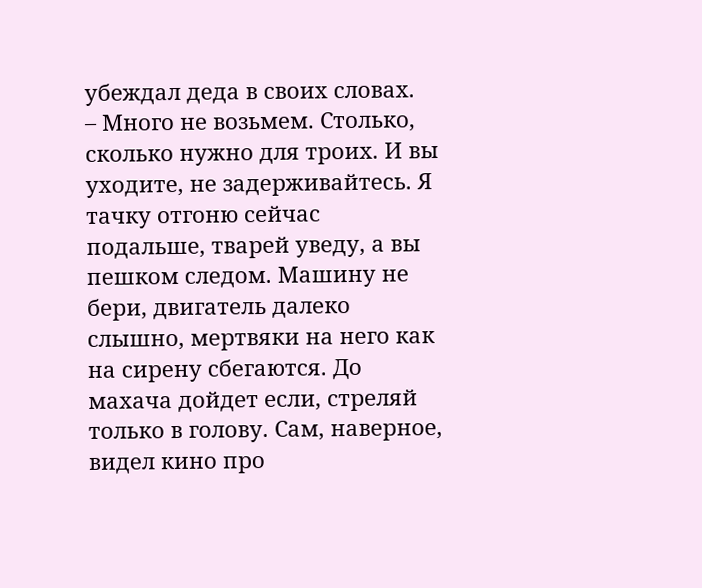убеждал деда в своих словах.
– Много не возьмем. Столько, сколько нужно для троих. И вы уходите, не задерживайтесь. Я тачку отгоню сейчас подальше, тварей уведу, а вы пешком следом. Машину не бери, двигатель далеко слышно, мертвяки на него как на сирену сбегаются. До махача дойдет если, стреляй только в голову. Сам, наверное, видел кино про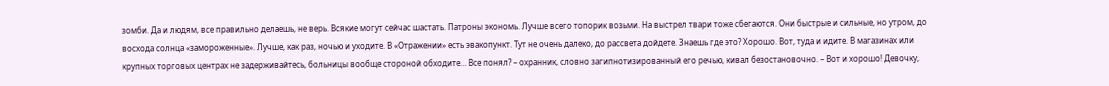зомби. Да и людям, все правильно делаешь, не верь. Всякие могут сейчас шастать. Патроны экономь. Лучше всего топорик возьми. На выстрел твари тоже сбегаются. Они быстрые и сильные, но утром, до восхода солнца «замороженные». Лучше, как раз, ночью и уходите. В «Отражении» есть эвакопункт. Тут не очень далеко, до рассвета дойдете. Знаешь где это? Хорошо. Вот, туда и идите. В магазинах или крупных торговых центрах не задерживайтесь, больницы вообще стороной обходите… Все понял? – охранник, словно загипнотизированный его речью, кивал безостановочно. – Вот и хорошо! Девочку,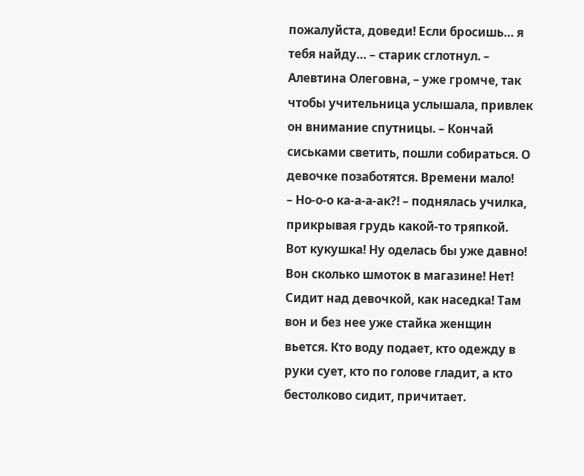пожалуйста, доведи! Если бросишь… я тебя найду… – старик сглотнул. – Алевтина Олеговна, – уже громче, так чтобы учительница услышала, привлек он внимание спутницы. – Кончай сиськами светить, пошли собираться. О девочке позаботятся. Времени мало!
– Но-о-о ка-а-а-ак?! – поднялась училка, прикрывая грудь какой-то тряпкой.
Вот кукушка! Ну оделась бы уже давно! Вон сколько шмоток в магазине! Нет! Сидит над девочкой, как наседка! Там вон и без нее уже стайка женщин вьется. Кто воду подает, кто одежду в руки сует, кто по голове гладит, а кто бестолково сидит, причитает.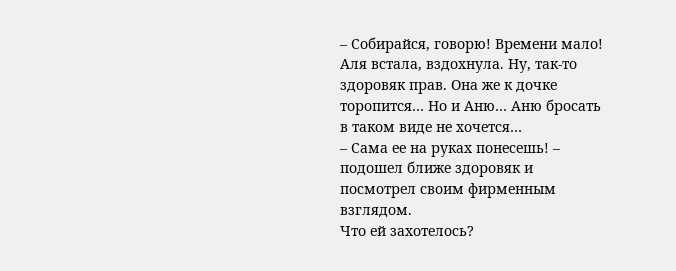– Собирайся, говорю! Времени мало!
Аля встала, вздохнула. Ну, так-то здоровяк прав. Она же к дочке торопится… Но и Аню… Аню бросать в таком виде не хочется…
– Сама ее на руках понесешь! – подошел ближе здоровяк и посмотрел своим фирменным взглядом.
Что ей захотелось?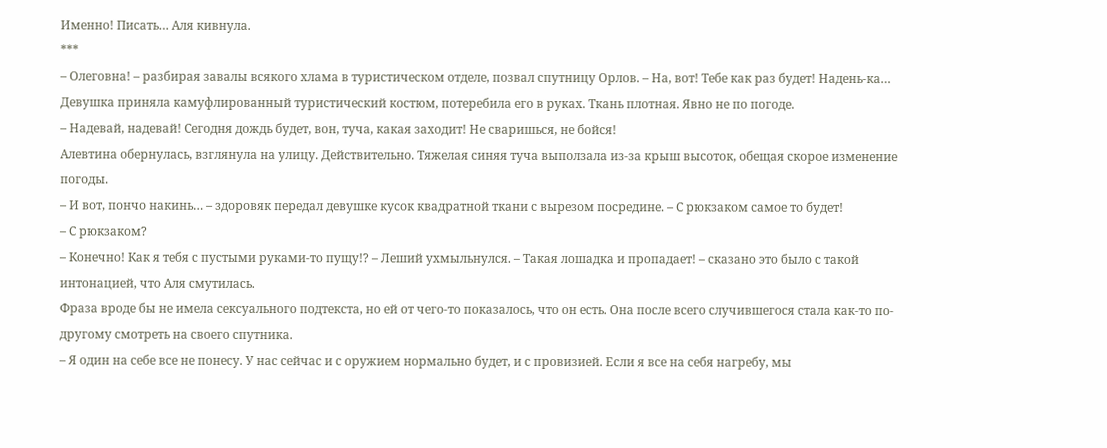Именно! Писать… Аля кивнула.
***
– Олеговна! – разбирая завалы всякого хлама в туристическом отделе, позвал спутницу Орлов. – На, вот! Тебе как раз будет! Надень-ка…
Девушка приняла камуфлированный туристический костюм, потеребила его в руках. Ткань плотная. Явно не по погоде.
– Надевай, надевай! Сегодня дождь будет, вон, туча, какая заходит! Не сваришься, не бойся!
Алевтина обернулась, взглянула на улицу. Действительно. Тяжелая синяя туча выползала из-за крыш высоток, обещая скорое изменение погоды.
– И вот, пончо накинь… – здоровяк передал девушке кусок квадратной ткани с вырезом посредине. – С рюкзаком самое то будет!
– С рюкзаком?
– Конечно! Как я тебя с пустыми руками-то пущу!? – Леший ухмыльнулся. – Такая лошадка и пропадает! – сказано это было с такой интонацией, что Аля смутилась.
Фраза вроде бы не имела сексуального подтекста, но ей от чего-то показалось, что он есть. Она после всего случившегося стала как-то по-другому смотреть на своего спутника.
– Я один на себе все не понесу. У нас сейчас и с оружием нормально будет, и с провизией. Если я все на себя нагребу, мы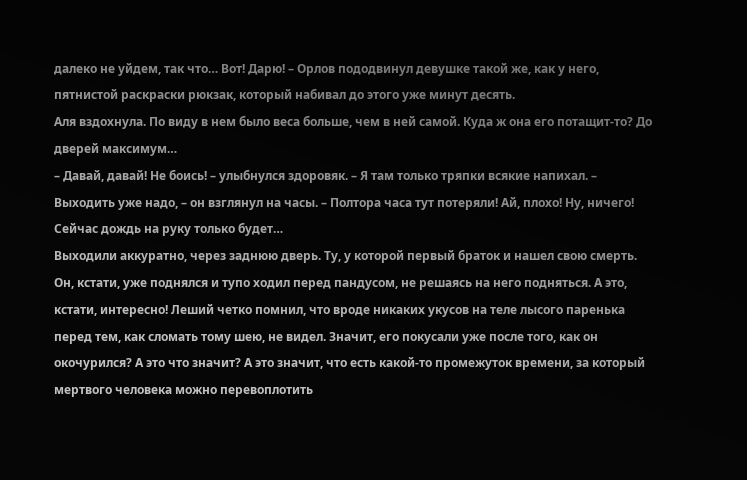далеко не уйдем, так что… Вот! Дарю! – Орлов пододвинул девушке такой же, как у него, пятнистой раскраски рюкзак, который набивал до этого уже минут десять.
Аля вздохнула. По виду в нем было веса больше, чем в ней самой. Куда ж она его потащит-то? До дверей максимум…
– Давай, давай! Не боись! – улыбнулся здоровяк. – Я там только тряпки всякие напихал. – Выходить уже надо, – он взглянул на часы. – Полтора часа тут потеряли! Ай, плохо! Ну, ничего! Сейчас дождь на руку только будет…
Выходили аккуратно, через заднюю дверь. Ту, у которой первый браток и нашел свою смерть. Он, кстати, уже поднялся и тупо ходил перед пандусом, не решаясь на него подняться. А это, кстати, интересно! Леший четко помнил, что вроде никаких укусов на теле лысого паренька перед тем, как сломать тому шею, не видел. Значит, его покусали уже после того, как он окочурился? А это что значит? А это значит, что есть какой-то промежуток времени, за который мертвого человека можно перевоплотить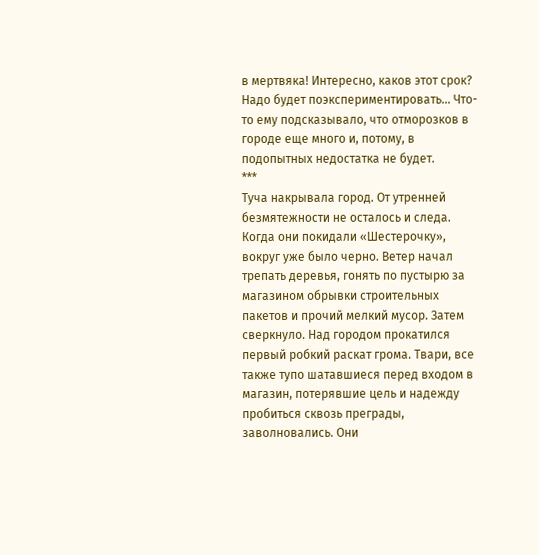в мертвяка! Интересно, каков этот срок? Надо будет поэкспериментировать… Что-то ему подсказывало, что отморозков в городе еще много и, потому, в подопытных недостатка не будет.
***
Туча накрывала город. От утренней безмятежности не осталось и следа. Когда они покидали «Шестерочку», вокруг уже было черно. Ветер начал трепать деревья, гонять по пустырю за магазином обрывки строительных пакетов и прочий мелкий мусор. Затем сверкнуло. Над городом прокатился первый робкий раскат грома. Твари, все также тупо шатавшиеся перед входом в магазин, потерявшие цель и надежду пробиться сквозь преграды, заволновались. Они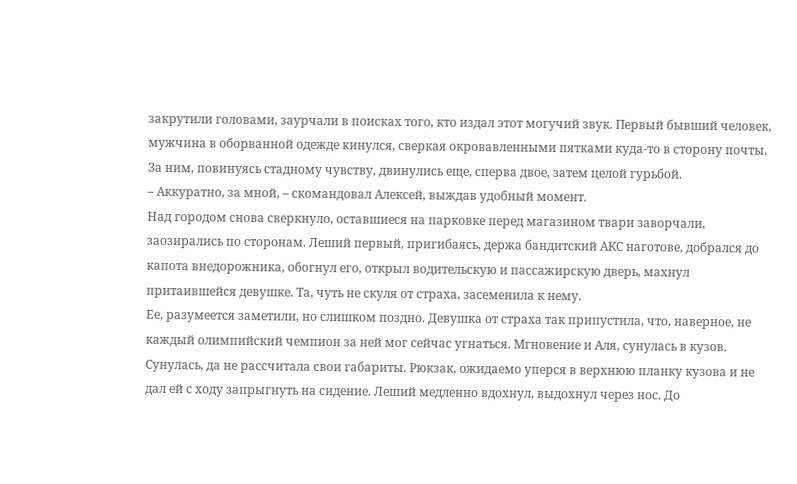закрутили головами, заурчали в поисках того, кто издал этот могучий звук. Первый бывший человек, мужчина в оборванной одежде кинулся, сверкая окровавленными пятками куда-то в сторону почты. За ним, повинуясь стадному чувству, двинулись еще, сперва двое, затем целой гурьбой.
– Аккуратно, за мной, – скомандовал Алексей, выждав удобный момент.
Над городом снова сверкнуло, оставшиеся на парковке перед магазином твари заворчали, заозирались по сторонам. Леший первый, пригибаясь, держа бандитский АКС наготове, добрался до капота внедорожника, обогнул его, открыл водительскую и пассажирскую дверь, махнул притаившейся девушке. Та, чуть не скуля от страха, засеменила к нему.
Ее, разумеется заметили, но слишком поздно. Девушка от страха так припустила, что, наверное, не каждый олимпийский чемпион за ней мог сейчас угнаться. Мгновение и Аля, сунулась в кузов. Сунулась, да не рассчитала свои габариты. Рюкзак, ожидаемо уперся в верхнюю планку кузова и не дал ей с ходу запрыгнуть на сидение. Леший медленно вдохнул, выдохнул через нос. До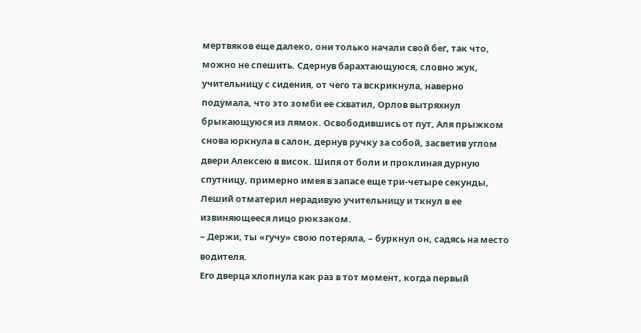мертвяков еще далеко, они только начали свой бег, так что, можно не спешить. Сдернув барахтающуюся, словно жук, учительницу с сидения, от чего та вскрикнула, наверно подумала, что это зомби ее схватил, Орлов вытряхнул брыкающуюся из лямок. Освободившись от пут, Аля прыжком снова юркнула в салон, дернув ручку за собой, засветив углом двери Алексею в висок. Шипя от боли и проклиная дурную спутницу, примерно имея в запасе еще три-четыре секунды, Леший отматерил нерадивую учительницу и ткнул в ее извиняющееся лицо рюкзаком.
– Держи, ты «гучу» свою потеряла, – буркнул он, садясь на место водителя.
Его дверца хлопнула как раз в тот момент, когда первый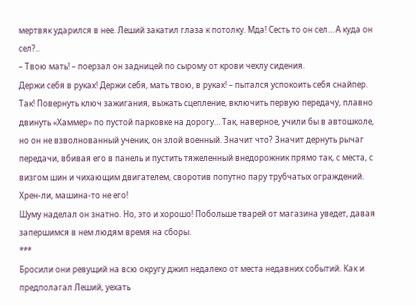мертвяк ударился в нее. Леший закатил глаза к потолку. Мда! Сесть то он сел… А куда он сел?..
– Твою мать! – поерзал он задницей по сырому от крови чехлу сидения.
Держи себя в руках! Держи себя, мать твою, в руках! – пытался успокоить себя снайпер. Так! Повернуть ключ зажигания, выжать сцепление, включить первую передачу, плавно двинуть «Хаммер» по пустой парковке на дорогу… Так, наверное, учили бы в автошколе, но он не взволнованный ученик, он злой военный. Значит что? Значит дернуть рычаг передачи, вбивая его в панель и пустить тяжеленный внедорожник прямо так, с места, с визгом шин и чихающим двигателем, своротив попутно пару трубчатых ограждений. Хрен-ли, машина-то не его!
Шуму наделал он знатно. Но, это и хорошо! Побольше тварей от магазина уведет, давая запершимся в нем людям время на сборы.
***
Бросили они ревущий на всю округу джип недалеко от места недавних событий. Как и предполагал Леший, уехать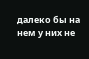далеко бы на нем у них не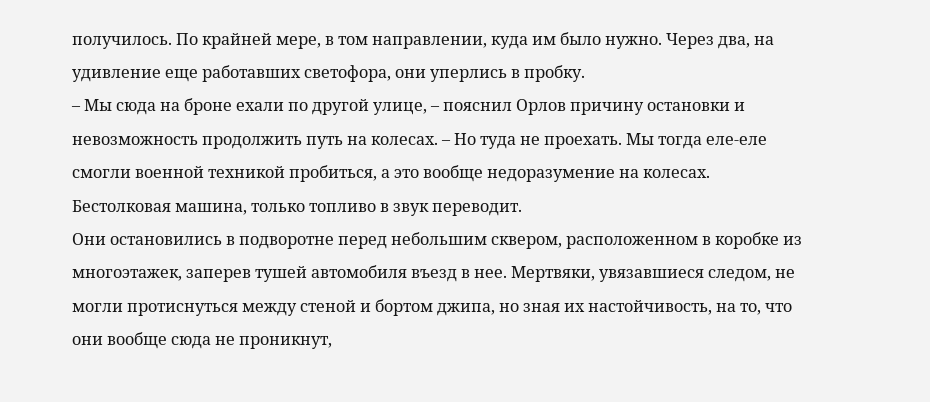получилось. По крайней мере, в том направлении, куда им было нужно. Через два, на удивление еще работавших светофора, они уперлись в пробку.
– Мы сюда на броне ехали по другой улице, – пояснил Орлов причину остановки и невозможность продолжить путь на колесах. – Но туда не проехать. Мы тогда еле-еле смогли военной техникой пробиться, а это вообще недоразумение на колесах. Бестолковая машина, только топливо в звук переводит.
Они остановились в подворотне перед небольшим сквером, расположенном в коробке из многоэтажек, заперев тушей автомобиля въезд в нее. Мертвяки, увязавшиеся следом, не могли протиснуться между стеной и бортом джипа, но зная их настойчивость, на то, что они вообще сюда не проникнут,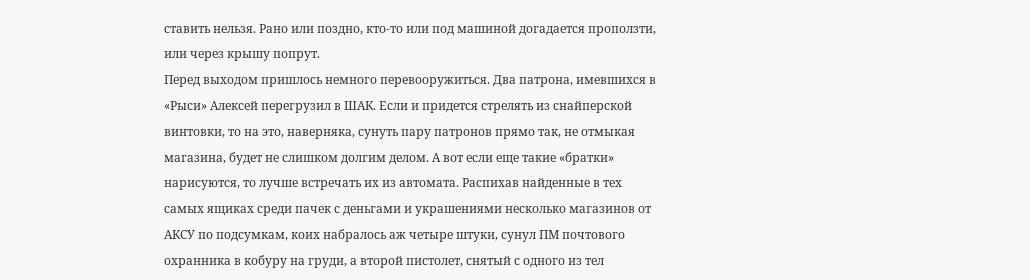ставить нельзя. Рано или поздно, кто-то или под машиной догадается проползти, или через крышу попрут.
Перед выходом пришлось немного перевооружиться. Два патрона, имевшихся в «Рыси» Алексей перегрузил в ШАК. Если и придется стрелять из снайперской винтовки, то на это, наверняка, сунуть пару патронов прямо так, не отмыкая магазина, будет не слишком долгим делом. А вот если еще такие «братки» нарисуются, то лучше встречать их из автомата. Распихав найденные в тех самых ящиках среди пачек с деньгами и украшениями несколько магазинов от АКСУ по подсумкам, коих набралось аж четыре штуки, сунул ПМ почтового охранника в кобуру на груди, а второй пистолет, снятый с одного из тел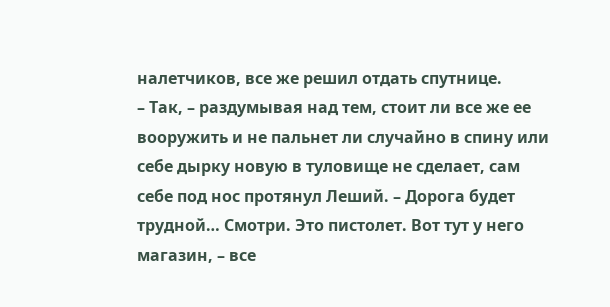налетчиков, все же решил отдать спутнице.
– Так, – раздумывая над тем, стоит ли все же ее вооружить и не пальнет ли случайно в спину или себе дырку новую в туловище не сделает, сам себе под нос протянул Леший. – Дорога будет трудной… Смотри. Это пистолет. Вот тут у него магазин, – все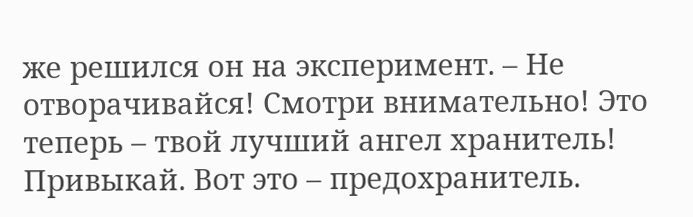же решился он на эксперимент. – Не отворачивайся! Смотри внимательно! Это теперь – твой лучший ангел хранитель! Привыкай. Вот это – предохранитель.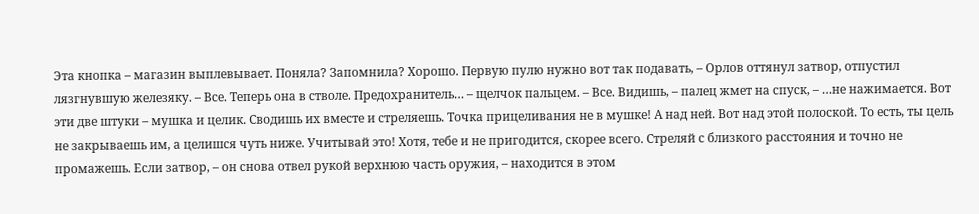Эта кнопка – магазин выплевывает. Поняла? Запомнила? Хорошо. Первую пулю нужно вот так подавать, – Орлов оттянул затвор, отпустил лязгнувшую железяку. – Все. Теперь она в стволе. Предохранитель… – щелчок пальцем. – Все. Видишь, – палец жмет на спуск, – …не нажимается. Вот эти две штуки – мушка и целик. Сводишь их вместе и стреляешь. Точка прицеливания не в мушке! А над ней. Вот над этой полоской. То есть, ты цель не закрываешь им, а целишся чуть ниже. Учитывай это! Хотя, тебе и не пригодится, скорее всего. Стреляй с близкого расстояния и точно не промажешь. Если затвор, – он снова отвел рукой верхнюю часть оружия, – находится в этом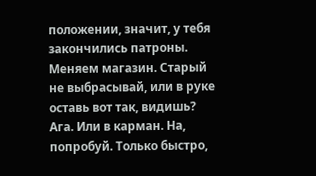положении, значит, у тебя закончились патроны. Меняем магазин. Старый не выбрасывай, или в руке оставь вот так, видишь? Ага. Или в карман. На, попробуй. Только быстро,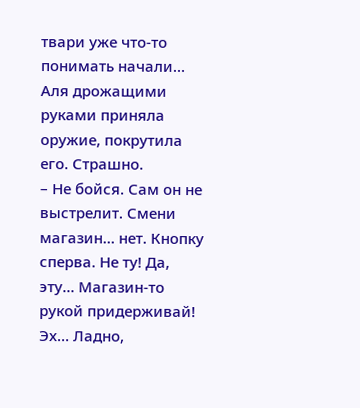твари уже что-то понимать начали…
Аля дрожащими руками приняла оружие, покрутила его. Страшно.
– Не бойся. Сам он не выстрелит. Смени магазин… нет. Кнопку сперва. Не ту! Да, эту… Магазин-то рукой придерживай! Эх… Ладно,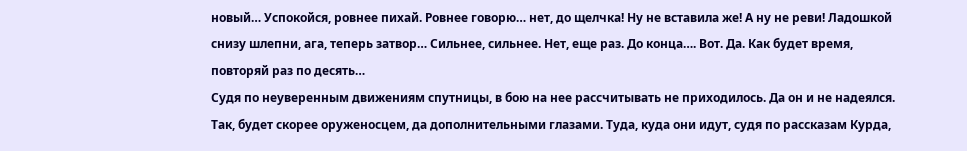новый… Успокойся, ровнее пихай. Ровнее говорю… нет, до щелчка! Ну не вставила же! А ну не реви! Ладошкой снизу шлепни, ага, теперь затвор… Сильнее, сильнее. Нет, еще раз. До конца…. Вот. Да. Как будет время, повторяй раз по десять…
Судя по неуверенным движениям спутницы, в бою на нее рассчитывать не приходилось. Да он и не надеялся. Так, будет скорее оруженосцем, да дополнительными глазами. Туда, куда они идут, судя по рассказам Курда,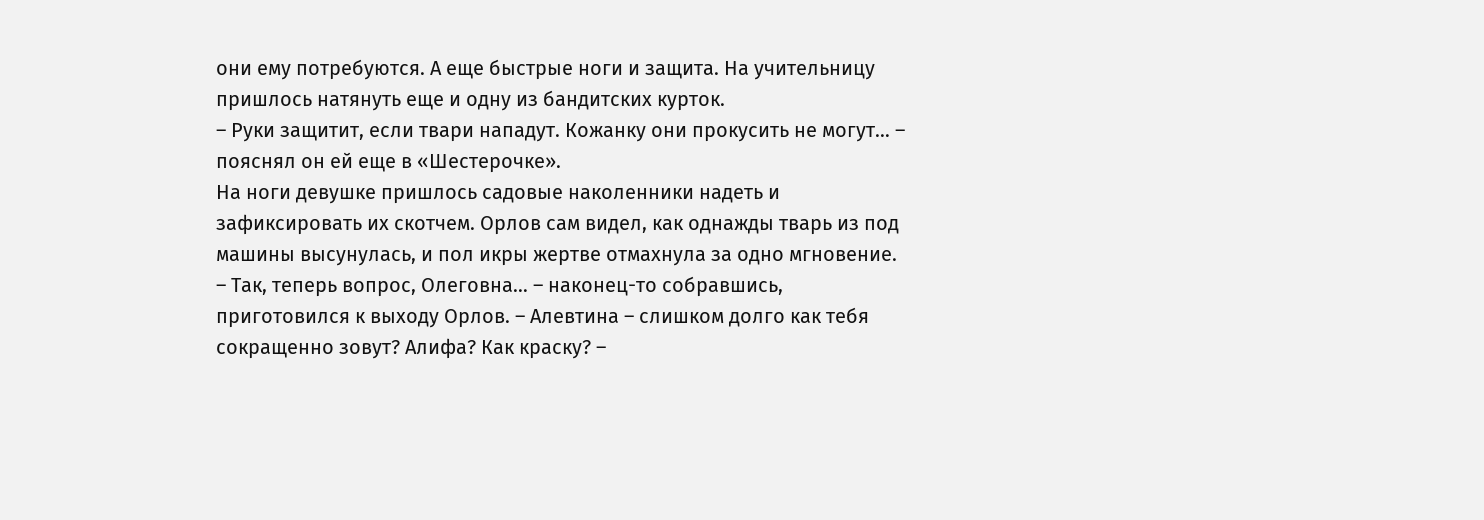они ему потребуются. А еще быстрые ноги и защита. На учительницу пришлось натянуть еще и одну из бандитских курток.
– Руки защитит, если твари нападут. Кожанку они прокусить не могут… – пояснял он ей еще в «Шестерочке».
На ноги девушке пришлось садовые наколенники надеть и зафиксировать их скотчем. Орлов сам видел, как однажды тварь из под машины высунулась, и пол икры жертве отмахнула за одно мгновение.
– Так, теперь вопрос, Олеговна… – наконец-то собравшись, приготовился к выходу Орлов. – Алевтина – слишком долго как тебя сокращенно зовут? Алифа? Как краску? –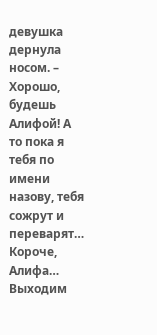девушка дернула носом. – Хорошо, будешь Алифой! А то пока я тебя по имени назову, тебя сожрут и переварят… Короче, Алифа… Выходим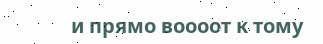и прямо воооот к тому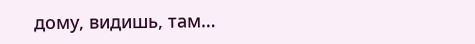дому, видишь, там…